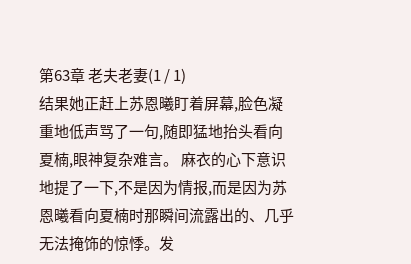第63章 老夫老妻(1 / 1)
结果她正赶上苏恩曦盯着屏幕,脸色凝重地低声骂了一句,随即猛地抬头看向夏楠,眼神复杂难言。 麻衣的心下意识地提了一下,不是因为情报,而是因为苏恩曦看向夏楠时那瞬间流露出的、几乎无法掩饰的惊悸。发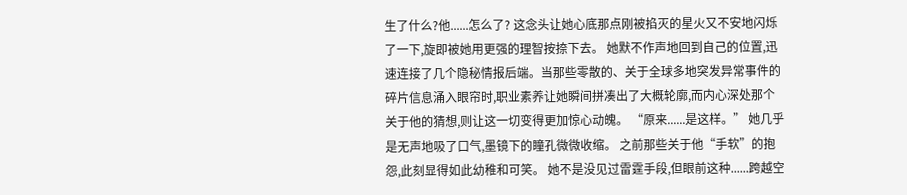生了什么?他......怎么了? 这念头让她心底那点刚被掐灭的星火又不安地闪烁了一下,旋即被她用更强的理智按捺下去。 她默不作声地回到自己的位置,迅速连接了几个隐秘情报后端。当那些零散的、关于全球多地突发异常事件的碎片信息涌入眼帘时,职业素养让她瞬间拼凑出了大概轮廓,而内心深处那个关于他的猜想,则让这一切变得更加惊心动魄。 “原来......是这样。” 她几乎是无声地吸了口气,墨镜下的瞳孔微微收缩。 之前那些关于他“手软”的抱怨,此刻显得如此幼稚和可笑。 她不是没见过雷霆手段,但眼前这种......跨越空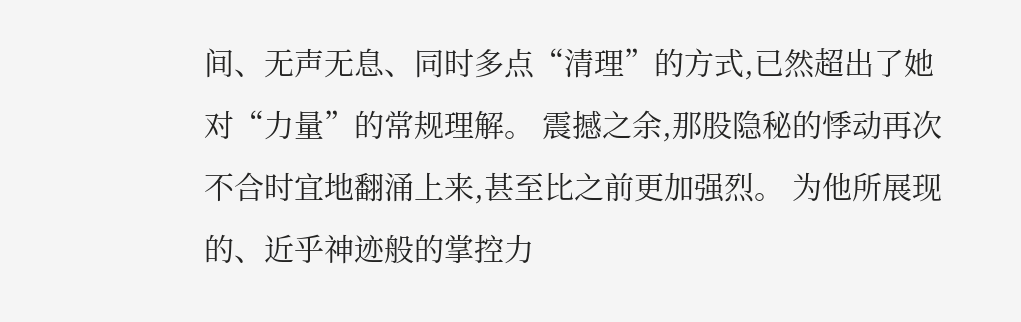间、无声无息、同时多点“清理”的方式,已然超出了她对“力量”的常规理解。 震撼之余,那股隐秘的悸动再次不合时宜地翻涌上来,甚至比之前更加强烈。 为他所展现的、近乎神迹般的掌控力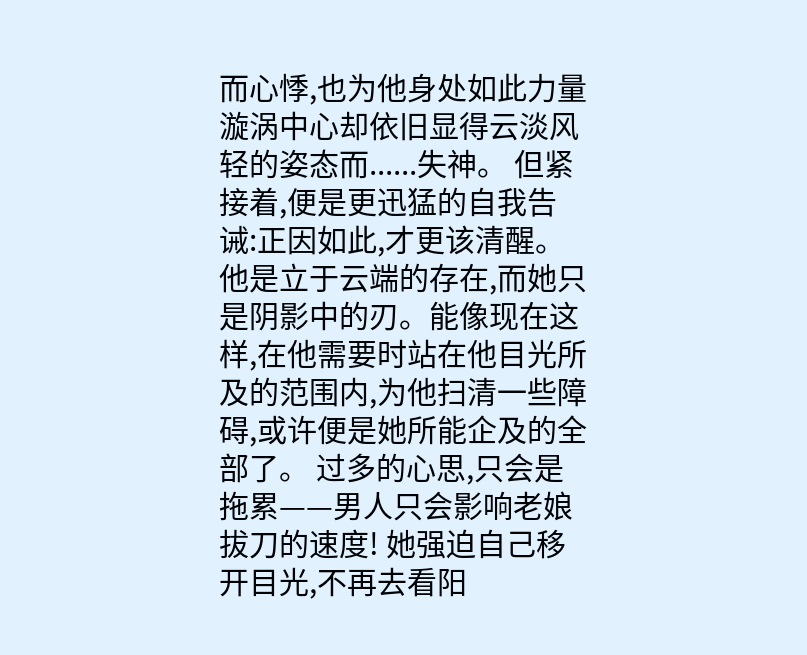而心悸,也为他身处如此力量漩涡中心却依旧显得云淡风轻的姿态而......失神。 但紧接着,便是更迅猛的自我告诫:正因如此,才更该清醒。 他是立于云端的存在,而她只是阴影中的刃。能像现在这样,在他需要时站在他目光所及的范围内,为他扫清一些障碍,或许便是她所能企及的全部了。 过多的心思,只会是拖累——男人只会影响老娘拔刀的速度! 她强迫自己移开目光,不再去看阳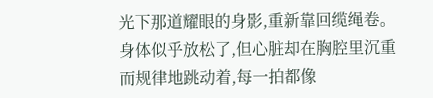光下那道耀眼的身影,重新靠回缆绳卷。 身体似乎放松了,但心脏却在胸腔里沉重而规律地跳动着,每一拍都像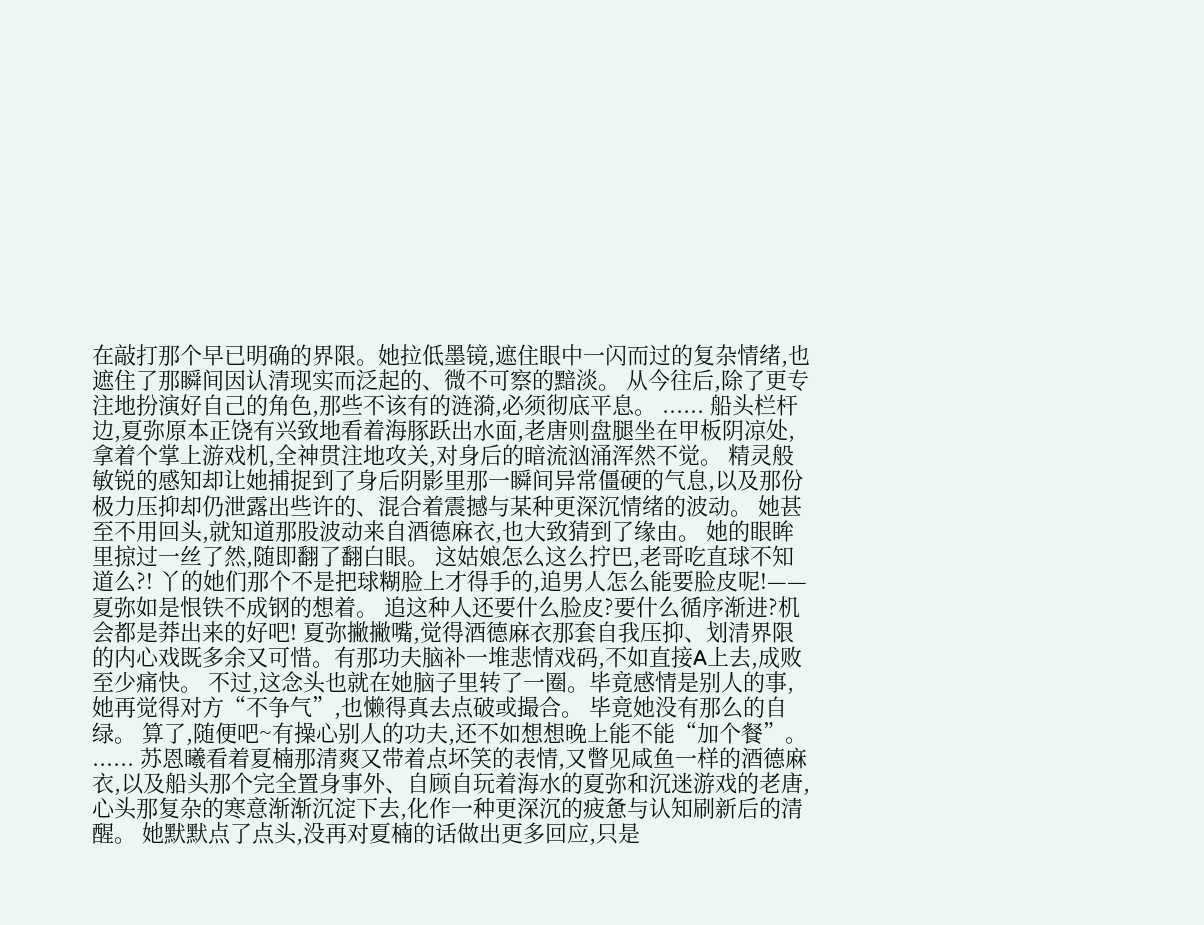在敲打那个早已明确的界限。她拉低墨镜,遮住眼中一闪而过的复杂情绪,也遮住了那瞬间因认清现实而泛起的、微不可察的黯淡。 从今往后,除了更专注地扮演好自己的角色,那些不该有的涟漪,必须彻底平息。 ...... 船头栏杆边,夏弥原本正饶有兴致地看着海豚跃出水面,老唐则盘腿坐在甲板阴凉处,拿着个掌上游戏机,全神贯注地攻关,对身后的暗流汹涌浑然不觉。 精灵般敏锐的感知却让她捕捉到了身后阴影里那一瞬间异常僵硬的气息,以及那份极力压抑却仍泄露出些许的、混合着震撼与某种更深沉情绪的波动。 她甚至不用回头,就知道那股波动来自酒德麻衣,也大致猜到了缘由。 她的眼眸里掠过一丝了然,随即翻了翻白眼。 这姑娘怎么这么拧巴,老哥吃直球不知道么?! 丫的她们那个不是把球糊脸上才得手的,追男人怎么能要脸皮呢!——夏弥如是恨铁不成钢的想着。 追这种人还要什么脸皮?要什么循序渐进?机会都是莽出来的好吧! 夏弥撇撇嘴,觉得酒德麻衣那套自我压抑、划清界限的内心戏既多余又可惜。有那功夫脑补一堆悲情戏码,不如直接A上去,成败至少痛快。 不过,这念头也就在她脑子里转了一圈。毕竟感情是别人的事,她再觉得对方“不争气”,也懒得真去点破或撮合。 毕竟她没有那么的自绿。 算了,随便吧~有操心别人的功夫,还不如想想晚上能不能“加个餐”。 ...... 苏恩曦看着夏楠那清爽又带着点坏笑的表情,又瞥见咸鱼一样的酒德麻衣,以及船头那个完全置身事外、自顾自玩着海水的夏弥和沉迷游戏的老唐,心头那复杂的寒意渐渐沉淀下去,化作一种更深沉的疲惫与认知刷新后的清醒。 她默默点了点头,没再对夏楠的话做出更多回应,只是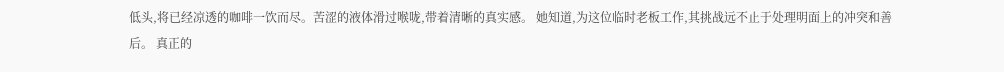低头,将已经凉透的咖啡一饮而尽。苦涩的液体滑过喉咙,带着清晰的真实感。 她知道,为这位临时老板工作,其挑战远不止于处理明面上的冲突和善后。 真正的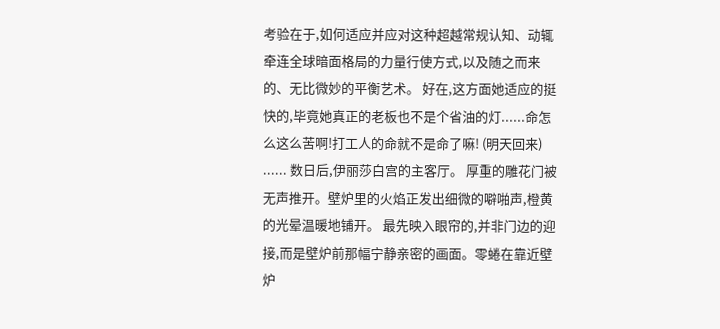考验在于,如何适应并应对这种超越常规认知、动辄牵连全球暗面格局的力量行使方式,以及随之而来的、无比微妙的平衡艺术。 好在,这方面她适应的挺快的,毕竟她真正的老板也不是个省油的灯......命怎么这么苦啊!打工人的命就不是命了嘛! (明天回来) ...... 数日后,伊丽莎白宫的主客厅。 厚重的雕花门被无声推开。壁炉里的火焰正发出细微的噼啪声,橙黄的光晕温暖地铺开。 最先映入眼帘的,并非门边的迎接,而是壁炉前那幅宁静亲密的画面。零蜷在靠近壁炉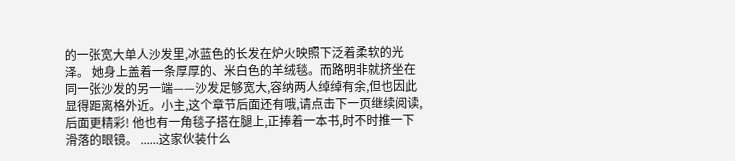的一张宽大单人沙发里,冰蓝色的长发在炉火映照下泛着柔软的光泽。 她身上盖着一条厚厚的、米白色的羊绒毯。而路明非就挤坐在同一张沙发的另一端——沙发足够宽大,容纳两人绰绰有余,但也因此显得距离格外近。小主,这个章节后面还有哦,请点击下一页继续阅读,后面更精彩! 他也有一角毯子搭在腿上,正捧着一本书,时不时推一下滑落的眼镜。 ......这家伙装什么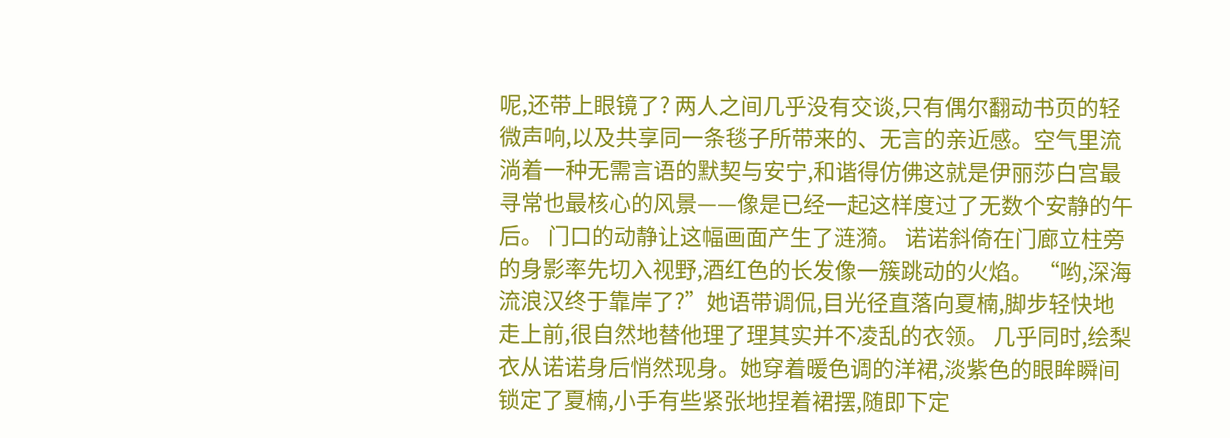呢,还带上眼镜了? 两人之间几乎没有交谈,只有偶尔翻动书页的轻微声响,以及共享同一条毯子所带来的、无言的亲近感。空气里流淌着一种无需言语的默契与安宁,和谐得仿佛这就是伊丽莎白宫最寻常也最核心的风景——像是已经一起这样度过了无数个安静的午后。 门口的动静让这幅画面产生了涟漪。 诺诺斜倚在门廊立柱旁的身影率先切入视野,酒红色的长发像一簇跳动的火焰。 “哟,深海流浪汉终于靠岸了?”她语带调侃,目光径直落向夏楠,脚步轻快地走上前,很自然地替他理了理其实并不凌乱的衣领。 几乎同时,绘梨衣从诺诺身后悄然现身。她穿着暖色调的洋裙,淡紫色的眼眸瞬间锁定了夏楠,小手有些紧张地捏着裙摆,随即下定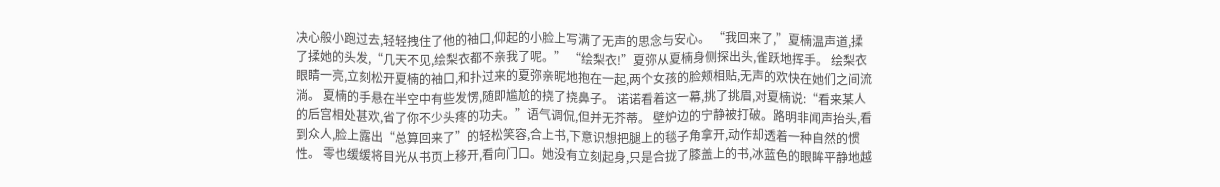决心般小跑过去,轻轻拽住了他的袖口,仰起的小脸上写满了无声的思念与安心。 “我回来了,”夏楠温声道,揉了揉她的头发,“几天不见,绘梨衣都不亲我了呢。” “绘梨衣!”夏弥从夏楠身侧探出头,雀跃地挥手。 绘梨衣眼睛一亮,立刻松开夏楠的袖口,和扑过来的夏弥亲昵地抱在一起,两个女孩的脸颊相贴,无声的欢快在她们之间流淌。 夏楠的手悬在半空中有些发愣,随即尴尬的挠了挠鼻子。 诺诺看着这一幕,挑了挑眉,对夏楠说:“看来某人的后宫相处甚欢,省了你不少头疼的功夫。”语气调侃,但并无芥蒂。 壁炉边的宁静被打破。路明非闻声抬头,看到众人,脸上露出“总算回来了”的轻松笑容,合上书,下意识想把腿上的毯子角拿开,动作却透着一种自然的惯性。 零也缓缓将目光从书页上移开,看向门口。她没有立刻起身,只是合拢了膝盖上的书,冰蓝色的眼眸平静地越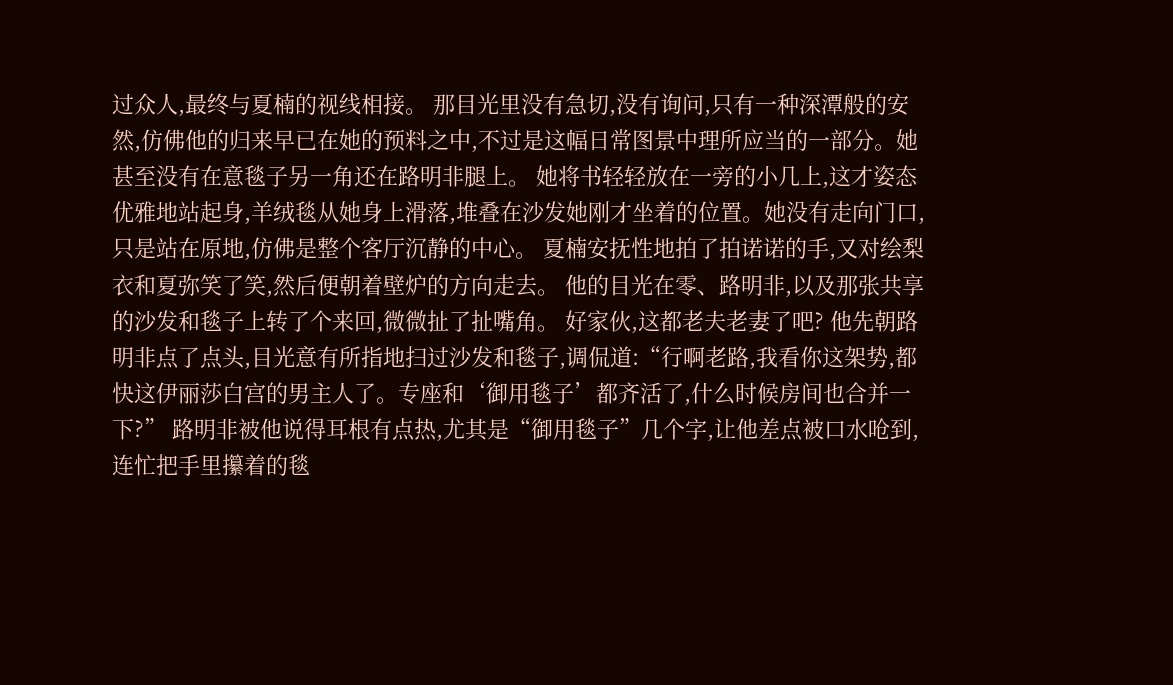过众人,最终与夏楠的视线相接。 那目光里没有急切,没有询问,只有一种深潭般的安然,仿佛他的归来早已在她的预料之中,不过是这幅日常图景中理所应当的一部分。她甚至没有在意毯子另一角还在路明非腿上。 她将书轻轻放在一旁的小几上,这才姿态优雅地站起身,羊绒毯从她身上滑落,堆叠在沙发她刚才坐着的位置。她没有走向门口,只是站在原地,仿佛是整个客厅沉静的中心。 夏楠安抚性地拍了拍诺诺的手,又对绘梨衣和夏弥笑了笑,然后便朝着壁炉的方向走去。 他的目光在零、路明非,以及那张共享的沙发和毯子上转了个来回,微微扯了扯嘴角。 好家伙,这都老夫老妻了吧? 他先朝路明非点了点头,目光意有所指地扫过沙发和毯子,调侃道:“行啊老路,我看你这架势,都快这伊丽莎白宫的男主人了。专座和‘御用毯子’都齐活了,什么时候房间也合并一下?” 路明非被他说得耳根有点热,尤其是“御用毯子”几个字,让他差点被口水呛到,连忙把手里攥着的毯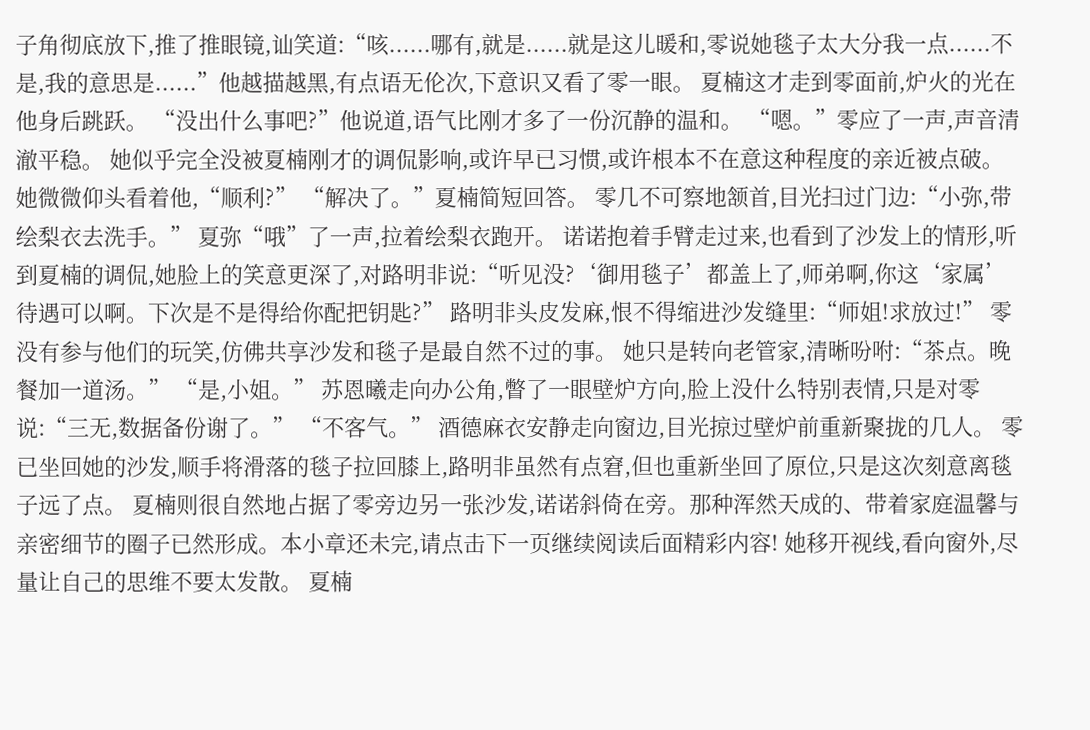子角彻底放下,推了推眼镜,讪笑道:“咳......哪有,就是......就是这儿暖和,零说她毯子太大分我一点......不是,我的意思是......”他越描越黑,有点语无伦次,下意识又看了零一眼。 夏楠这才走到零面前,炉火的光在他身后跳跃。 “没出什么事吧?”他说道,语气比刚才多了一份沉静的温和。 “嗯。”零应了一声,声音清澈平稳。 她似乎完全没被夏楠刚才的调侃影响,或许早已习惯,或许根本不在意这种程度的亲近被点破。她微微仰头看着他,“顺利?” “解决了。”夏楠简短回答。 零几不可察地颔首,目光扫过门边:“小弥,带绘梨衣去洗手。” 夏弥“哦”了一声,拉着绘梨衣跑开。 诺诺抱着手臂走过来,也看到了沙发上的情形,听到夏楠的调侃,她脸上的笑意更深了,对路明非说:“听见没?‘御用毯子’都盖上了,师弟啊,你这‘家属’待遇可以啊。下次是不是得给你配把钥匙?” 路明非头皮发麻,恨不得缩进沙发缝里:“师姐!求放过!” 零没有参与他们的玩笑,仿佛共享沙发和毯子是最自然不过的事。 她只是转向老管家,清晰吩咐:“茶点。晚餐加一道汤。” “是,小姐。” 苏恩曦走向办公角,瞥了一眼壁炉方向,脸上没什么特别表情,只是对零说:“三无,数据备份谢了。” “不客气。” 酒德麻衣安静走向窗边,目光掠过壁炉前重新聚拢的几人。 零已坐回她的沙发,顺手将滑落的毯子拉回膝上,路明非虽然有点窘,但也重新坐回了原位,只是这次刻意离毯子远了点。 夏楠则很自然地占据了零旁边另一张沙发,诺诺斜倚在旁。那种浑然天成的、带着家庭温馨与亲密细节的圈子已然形成。本小章还未完,请点击下一页继续阅读后面精彩内容! 她移开视线,看向窗外,尽量让自己的思维不要太发散。 夏楠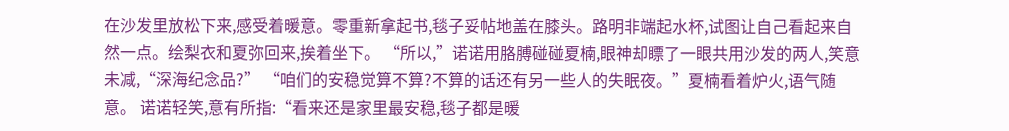在沙发里放松下来,感受着暖意。零重新拿起书,毯子妥帖地盖在膝头。路明非端起水杯,试图让自己看起来自然一点。绘梨衣和夏弥回来,挨着坐下。 “所以,”诺诺用胳膊碰碰夏楠,眼神却瞟了一眼共用沙发的两人,笑意未减,“深海纪念品?” “咱们的安稳觉算不算?不算的话还有另一些人的失眠夜。”夏楠看着炉火,语气随意。 诺诺轻笑,意有所指:“看来还是家里最安稳,毯子都是暖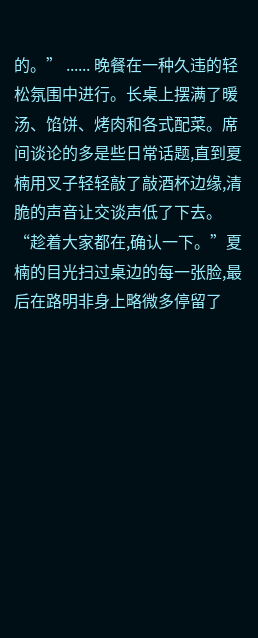的。” ...... 晚餐在一种久违的轻松氛围中进行。长桌上摆满了暖汤、馅饼、烤肉和各式配菜。席间谈论的多是些日常话题,直到夏楠用叉子轻轻敲了敲酒杯边缘,清脆的声音让交谈声低了下去。 “趁着大家都在,确认一下。”夏楠的目光扫过桌边的每一张脸,最后在路明非身上略微多停留了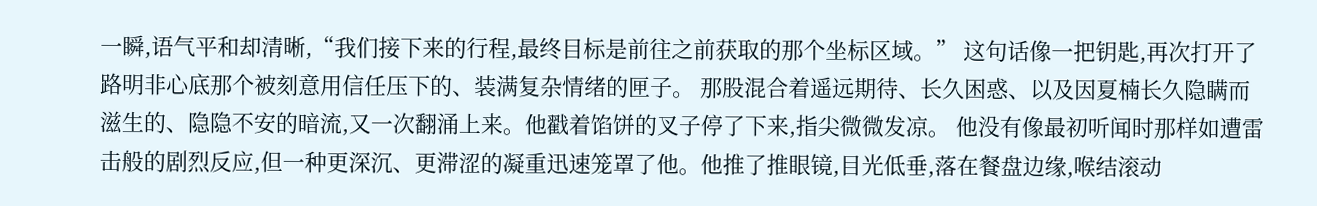一瞬,语气平和却清晰,“我们接下来的行程,最终目标是前往之前获取的那个坐标区域。” 这句话像一把钥匙,再次打开了路明非心底那个被刻意用信任压下的、装满复杂情绪的匣子。 那股混合着遥远期待、长久困惑、以及因夏楠长久隐瞒而滋生的、隐隐不安的暗流,又一次翻涌上来。他戳着馅饼的叉子停了下来,指尖微微发凉。 他没有像最初听闻时那样如遭雷击般的剧烈反应,但一种更深沉、更滞涩的凝重迅速笼罩了他。他推了推眼镜,目光低垂,落在餐盘边缘,喉结滚动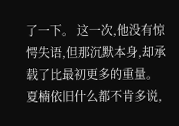了一下。 这一次,他没有惊愕失语,但那沉默本身,却承载了比最初更多的重量。夏楠依旧什么都不肯多说,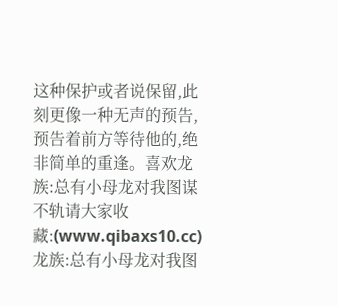这种保护或者说保留,此刻更像一种无声的预告,预告着前方等待他的,绝非简单的重逢。喜欢龙族:总有小母龙对我图谋不轨请大家收藏:(www.qibaxs10.cc)龙族:总有小母龙对我图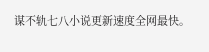谋不轨七八小说更新速度全网最快。